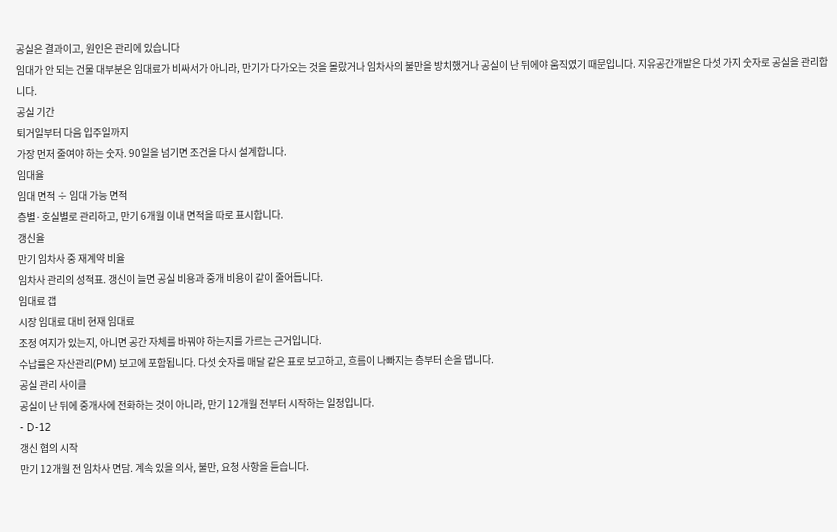공실은 결과이고, 원인은 관리에 있습니다
임대가 안 되는 건물 대부분은 임대료가 비싸서가 아니라, 만기가 다가오는 것을 몰랐거나 임차사의 불만을 방치했거나 공실이 난 뒤에야 움직였기 때문입니다. 지유공간개발은 다섯 가지 숫자로 공실을 관리합니다.
공실 기간
퇴거일부터 다음 입주일까지
가장 먼저 줄여야 하는 숫자. 90일을 넘기면 조건을 다시 설계합니다.
임대율
임대 면적 ÷ 임대 가능 면적
층별·호실별로 관리하고, 만기 6개월 이내 면적을 따로 표시합니다.
갱신율
만기 임차사 중 재계약 비율
임차사 관리의 성적표. 갱신이 늘면 공실 비용과 중개 비용이 같이 줄어듭니다.
임대료 갭
시장 임대료 대비 현재 임대료
조정 여지가 있는지, 아니면 공간 자체를 바꿔야 하는지를 가르는 근거입니다.
수납률은 자산관리(PM) 보고에 포함됩니다. 다섯 숫자를 매달 같은 표로 보고하고, 흐름이 나빠지는 층부터 손을 댑니다.
공실 관리 사이클
공실이 난 뒤에 중개사에 전화하는 것이 아니라, 만기 12개월 전부터 시작하는 일정입니다.
- D-12
갱신 협의 시작
만기 12개월 전 임차사 면담. 계속 있을 의사, 불만, 요청 사항을 듣습니다.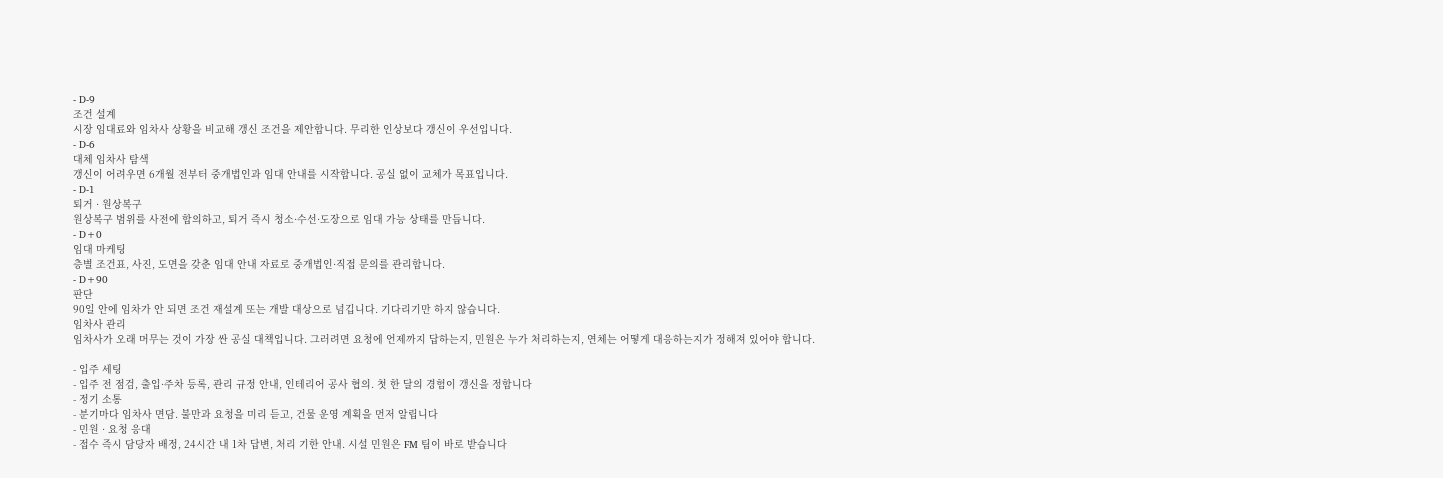- D-9
조건 설계
시장 임대료와 임차사 상황을 비교해 갱신 조건을 제안합니다. 무리한 인상보다 갱신이 우선입니다.
- D-6
대체 임차사 탐색
갱신이 어려우면 6개월 전부터 중개법인과 임대 안내를 시작합니다. 공실 없이 교체가 목표입니다.
- D-1
퇴거 · 원상복구
원상복구 범위를 사전에 합의하고, 퇴거 즉시 청소·수선·도장으로 임대 가능 상태를 만듭니다.
- D+0
임대 마케팅
층별 조건표, 사진, 도면을 갖춘 임대 안내 자료로 중개법인·직접 문의를 관리합니다.
- D+90
판단
90일 안에 임차가 안 되면 조건 재설계 또는 개발 대상으로 넘깁니다. 기다리기만 하지 않습니다.
임차사 관리
임차사가 오래 머무는 것이 가장 싼 공실 대책입니다. 그러려면 요청에 언제까지 답하는지, 민원은 누가 처리하는지, 연체는 어떻게 대응하는지가 정해져 있어야 합니다.

- 입주 세팅
- 입주 전 점검, 출입·주차 등록, 관리 규정 안내, 인테리어 공사 협의. 첫 한 달의 경험이 갱신을 정합니다
- 정기 소통
- 분기마다 임차사 면담. 불만과 요청을 미리 듣고, 건물 운영 계획을 먼저 알립니다
- 민원 · 요청 응대
- 접수 즉시 담당자 배정, 24시간 내 1차 답변, 처리 기한 안내. 시설 민원은 FM 팀이 바로 받습니다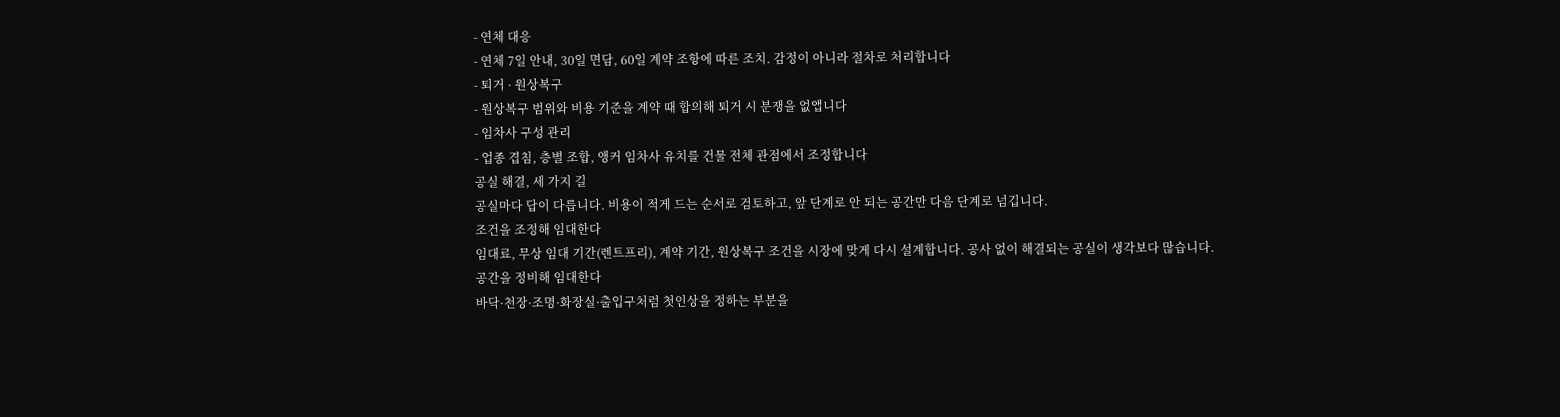- 연체 대응
- 연체 7일 안내, 30일 면담, 60일 계약 조항에 따른 조치. 감정이 아니라 절차로 처리합니다
- 퇴거 · 원상복구
- 원상복구 범위와 비용 기준을 계약 때 합의해 퇴거 시 분쟁을 없앱니다
- 임차사 구성 관리
- 업종 겹침, 층별 조합, 앵커 임차사 유치를 건물 전체 관점에서 조정합니다
공실 해결, 세 가지 길
공실마다 답이 다릅니다. 비용이 적게 드는 순서로 검토하고, 앞 단계로 안 되는 공간만 다음 단계로 넘깁니다.
조건을 조정해 임대한다
임대료, 무상 임대 기간(렌트프리), 계약 기간, 원상복구 조건을 시장에 맞게 다시 설계합니다. 공사 없이 해결되는 공실이 생각보다 많습니다.
공간을 정비해 임대한다
바닥·천장·조명·화장실·출입구처럼 첫인상을 정하는 부분을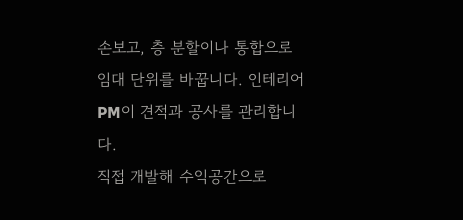손보고, 층 분할이나 통합으로 임대 단위를 바꿉니다. 인테리어 PM이 견적과 공사를 관리합니다.
직접 개발해 수익공간으로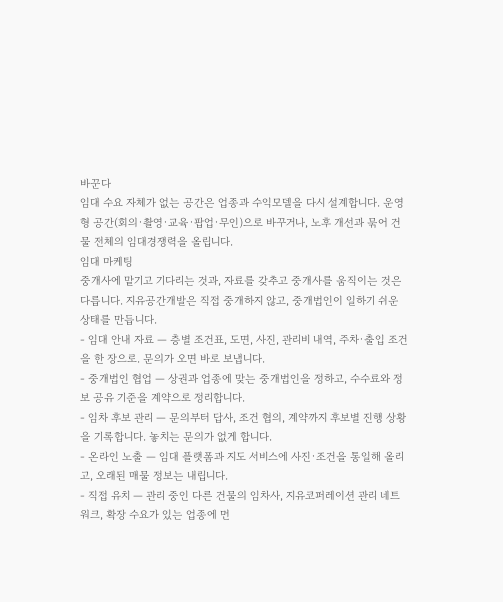바꾼다
임대 수요 자체가 없는 공간은 업종과 수익모델을 다시 설계합니다. 운영형 공간(회의·촬영·교육·팝업·무인)으로 바꾸거나, 노후 개선과 묶어 건물 전체의 임대경쟁력을 올립니다.
임대 마케팅
중개사에 맡기고 기다리는 것과, 자료를 갖추고 중개사를 움직이는 것은 다릅니다. 지유공간개발은 직접 중개하지 않고, 중개법인이 일하기 쉬운 상태를 만듭니다.
- 임대 안내 자료 — 층별 조건표, 도면, 사진, 관리비 내역, 주차·출입 조건을 한 장으로. 문의가 오면 바로 보냅니다.
- 중개법인 협업 — 상권과 업종에 맞는 중개법인을 정하고, 수수료와 정보 공유 기준을 계약으로 정리합니다.
- 임차 후보 관리 — 문의부터 답사, 조건 협의, 계약까지 후보별 진행 상황을 기록합니다. 놓치는 문의가 없게 합니다.
- 온라인 노출 — 임대 플랫폼과 지도 서비스에 사진·조건을 통일해 올리고, 오래된 매물 정보는 내립니다.
- 직접 유치 — 관리 중인 다른 건물의 임차사, 지유코퍼레이션 관리 네트워크, 확장 수요가 있는 업종에 먼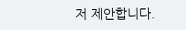저 제안합니다.